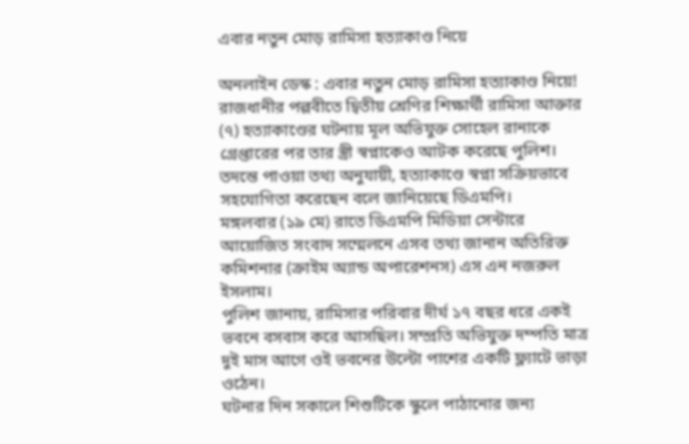এবার নতুন মোড় রামিসা হত্যাকাণ্ড নিয়ে

অনলাইন ডেস্ক : এবার নতুন মোড় রামিসা হত্যাকাণ্ড নিয়ে! রাজধানীর পল্লবীতে দ্বিতীয় শ্রেণির শিক্ষার্থী রামিসা আক্তার (৭) হত্যাকাণ্ডের ঘটনায় মূল অভিযুক্ত সোহেল রানাকে গ্রেপ্তারের পর তার স্ত্রী স্বপ্নাকেও আটক করেছে পুলিশ। তদন্তে পাওয়া তথ্য অনুযায়ী, হত্যাকাণ্ডে স্বপ্না সক্রিয়ভাবে সহযোগিতা করেছেন বলে জানিয়েছে ডিএমপি।
মঙ্গলবার (১৯ মে) রাতে ডিএমপি মিডিয়া সেন্টারে আয়োজিত সংবাদ সম্মেলনে এসব তথ্য জানান অতিরিক্ত কমিশনার (ক্রাইম অ্যান্ড অপারেশনস) এস এন নজরুল ইসলাম।
পুলিশ জানায়, রামিসার পরিবার দীর্ঘ ১৭ বছর ধরে একই ভবনে বসবাস করে আসছিল। সম্প্রতি অভিযুক্ত দম্পতি মাত্র দুই মাস আগে ওই ভবনের উল্টো পাশের একটি ফ্ল্যাটে ভাড়া ওঠেন।
ঘটনার দিন সকালে শিশুটিকে স্কুলে পাঠানোর জন্য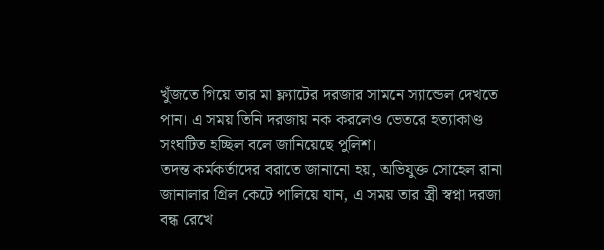খুঁজতে গিয়ে তার মা ফ্ল্যাটের দরজার সামনে স্যান্ডেল দেখতে পান। এ সময় তিনি দরজায় নক করলেও ভেতরে হত্যাকাণ্ড সংঘটিত হচ্ছিল বলে জানিয়েছে পুলিশ।
তদন্ত কর্মকর্তাদের বরাতে জানানো হয়, অভিযুক্ত সোহেল রানা জানালার গ্রিল কেটে পালিয়ে যান, এ সময় তার স্ত্রী স্বপ্না দরজা বন্ধ রেখে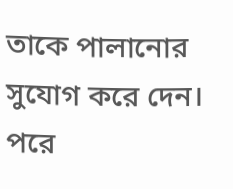তাকে পালানোর সুযোগ করে দেন। পরে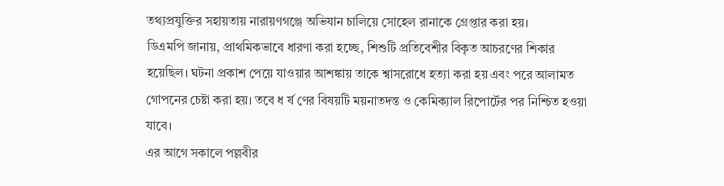তথ্যপ্রযুক্তির সহায়তায় নারায়ণগঞ্জে অভিযান চালিয়ে সোহেল রানাকে গ্রেপ্তার করা হয়।
ডিএমপি জানায়, প্রাথমিকভাবে ধারণা করা হচ্ছে, শিশুটি প্রতিবেশীর বিকৃত আচরণের শিকার হয়েছিল। ঘটনা প্রকাশ পেয়ে যাওয়ার আশঙ্কায় তাকে শ্বাসরোধে হত্যা করা হয় এবং পরে আলামত গোপনের চেষ্টা করা হয়। তবে ধ র্ষ ণের বিষয়টি ময়নাতদন্ত ও কেমিক্যাল রিপোর্টের পর নিশ্চিত হওয়া যাবে।
এর আগে সকালে পল্লবীর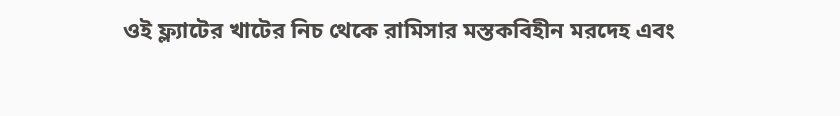ওই ফ্ল্যাটের খাটের নিচ থেকে রামিসার মস্তকবিহীন মরদেহ এবং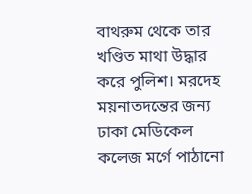বাথরুম থেকে তার খণ্ডিত মাথা উদ্ধার করে পুলিশ। মরদেহ ময়নাতদন্তের জন্য ঢাকা মেডিকেল কলেজ মর্গে পাঠানো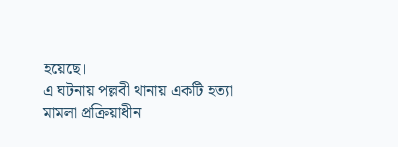হয়েছে।
এ ঘটনায় পল্লবী থানায় একটি হত্যা মামলা প্রক্রিয়াধীন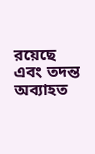রয়েছে এবং তদন্ত অব্যাহত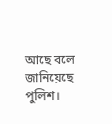আছে বলে জানিয়েছে পুলিশ।